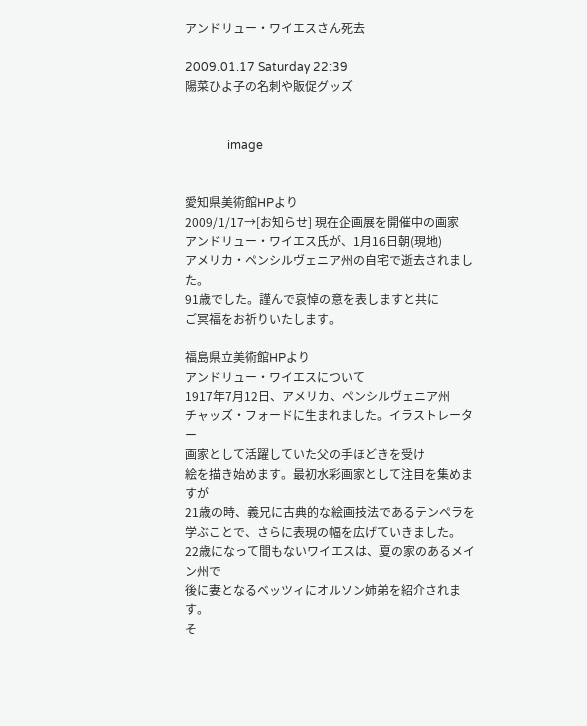アンドリュー・ワイエスさん死去

2009.01.17 Saturday 22:39
陽菜ひよ子の名刺や販促グッズ


              image


愛知県美術館HPより
2009/1/17→[お知らせ] 現在企画展を開催中の画家
アンドリュー・ワイエス氏が、1月16日朝(現地)
アメリカ・ペンシルヴェニア州の自宅で逝去されました。
91歳でした。謹んで哀悼の意を表しますと共に
ご冥福をお祈りいたします。

福島県立美術館HPより
アンドリュー・ワイエスについて
1917年7月12日、アメリカ、ペンシルヴェニア州
チャッズ・フォードに生まれました。イラストレーター
画家として活躍していた父の手ほどきを受け
絵を描き始めます。最初水彩画家として注目を集めますが
21歳の時、義兄に古典的な絵画技法であるテンペラを
学ぶことで、さらに表現の幅を広げていきました。
22歳になって間もないワイエスは、夏の家のあるメイン州で
後に妻となるベッツィにオルソン姉弟を紹介されます。
そ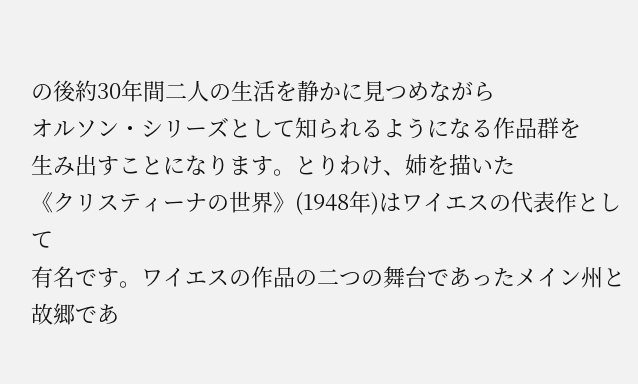の後約30年間二人の生活を静かに見つめながら
オルソン・シリーズとして知られるようになる作品群を
生み出すことになります。とりわけ、姉を描いた
《クリスティーナの世界》(1948年)はワイエスの代表作として
有名です。ワイエスの作品の二つの舞台であったメイン州と
故郷であ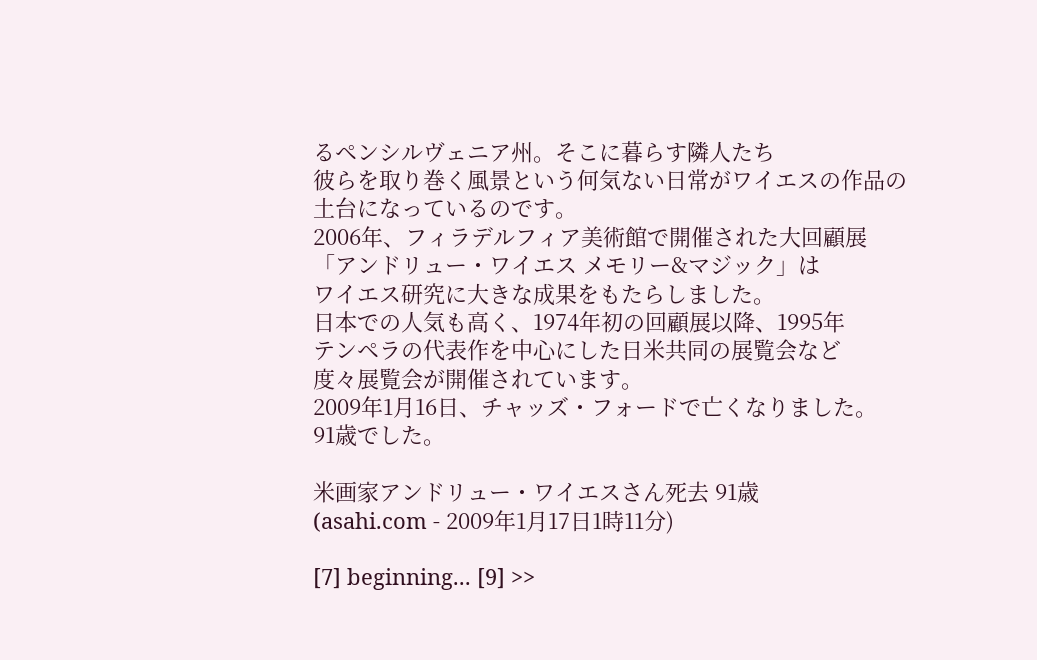るペンシルヴェニア州。そこに暮らす隣人たち
彼らを取り巻く風景という何気ない日常がワイエスの作品の
土台になっているのです。
2006年、フィラデルフィア美術館で開催された大回顧展
「アンドリュー・ワイエス メモリー&マジック」は
ワイエス研究に大きな成果をもたらしました。
日本での人気も高く、1974年初の回顧展以降、1995年
テンペラの代表作を中心にした日米共同の展覧会など
度々展覧会が開催されています。
2009年1月16日、チャッズ・フォードで亡くなりました。
91歳でした。

米画家アンドリュー・ワイエスさん死去 91歳
(asahi.com - 2009年1月17日1時11分)

[7] beginning... [9] >>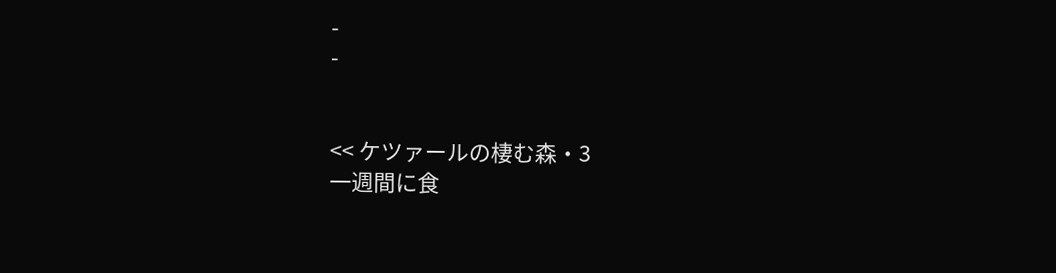-
-


<< ケツァールの棲む森・3
一週間に食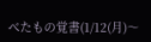べたもの覚書(1/12(月)〜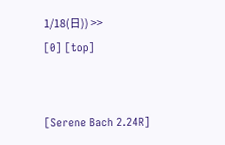1/18(日)) >>
[0] [top]


[Serene Bach 2.24R]